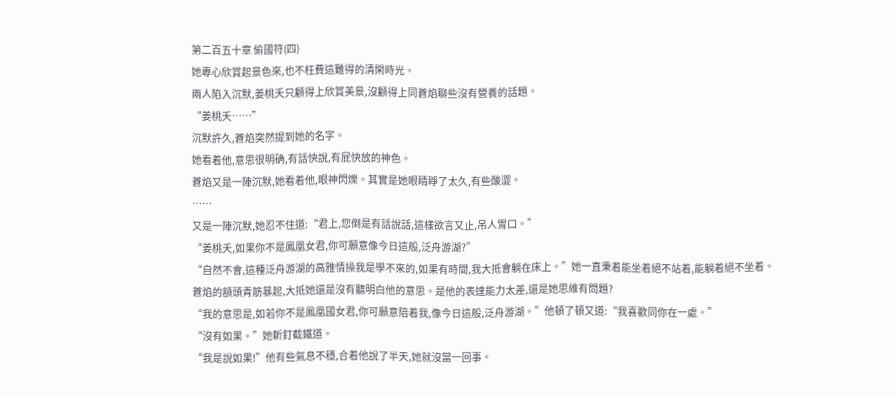第二百五十章 偷國符(四)
她專心欣賞起景色來,也不枉費這難得的清閑時光。
兩人陷入沉默,姜桃夭只顧得上欣賞美景,沒顧得上同蒼焰聊些沒有營養的話題。
“姜桃夭……”
沉默許久,蒼焰突然提到她的名字。
她看着他,意思很明确,有話快說,有屁快放的神色。
蒼焰又是一陣沉默,她看着他,眼神閃爍。其實是她眼睛睜了太久,有些酸澀。
……
又是一陣沉默,她忍不住道:“君上,您倒是有話說話,這樣欲言又止,吊人胃口。”
“姜桃夭,如果你不是鳳凰女君,你可願意像今日這般,泛舟游湖?”
“自然不會,這種泛舟游湖的高雅情操我是學不來的,如果有時間,我大抵會躺在床上。”她一直秉着能坐着絕不站着,能躺着絕不坐着。
蒼焰的額頭青筋暴起,大抵她還是沒有聽明白他的意思。是他的表達能力太差,還是她思維有問題?
“我的意思是,如若你不是鳳凰國女君,你可願意陪着我,像今日這般,泛舟游湖。”他頓了頓又道:“我喜歡同你在一處。”
“沒有如果。”她斬釘截鐵道。
“我是說如果!”他有些氣息不穩,合着他說了半天,她就沒當一回事。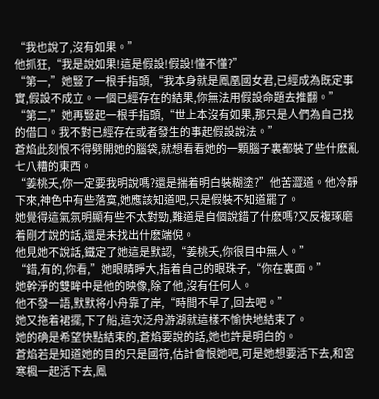“我也說了,沒有如果。”
他抓狂,“我是說如果!這是假設!假設!懂不懂?”
“第一,”她豎了一根手指頭,“我本身就是鳳凰國女君,已經成為既定事實,假設不成立。一個已經存在的結果,你無法用假設命題去推翻。”
“第二,”她再豎起一根手指頭,“世上本沒有如果,那只是人們為自己找的借口。我不對已經存在或者發生的事起假設說法。”
蒼焰此刻恨不得劈開她的腦袋,就想看看她的一顆腦子裏都裝了些什麽亂七八糟的東西。
“姜桃夭,你一定要我明說嗎?還是揣着明白裝糊塗?”他苦澀道。他冷靜下來,神色中有些落寞,她應該知道吧,只是假裝不知道罷了。
她覺得這氣氛明顯有些不太對勁,難道是自個說錯了什麽嗎?又反複琢磨着剛才說的話,還是未找出什麽端倪。
他見她不說話,鐵定了她這是默認,“姜桃夭,你很目中無人。”
“錯,有的,你看,”她眼睛睜大,指着自己的眼珠子,“你在裏面。”
她幹淨的雙眸中是他的映像,除了他,沒有任何人。
他不發一語,默默将小舟靠了岸,“時間不早了,回去吧。”
她又拖着裙擺,下了船,這次泛舟游湖就這樣不愉快地結束了。
她的确是希望快點結束的,蒼焰要說的話,她也許是明白的。
蒼焰若是知道她的目的只是國符,估計會恨她吧,可是她想要活下去,和宮寒楓一起活下去,鳳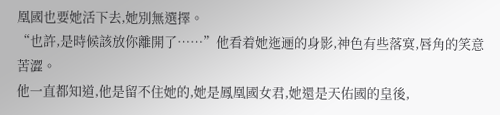凰國也要她活下去,她別無選擇。
“也許,是時候該放你離開了……”他看着她迤逦的身影,神色有些落寞,唇角的笑意苦澀。
他一直都知道,他是留不住她的,她是鳳凰國女君,她還是天佑國的皇後,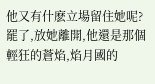他又有什麽立場留住她呢?
罷了,放她離開,他還是那個輕狂的蒼焰,焰月國的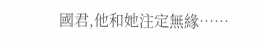國君,他和她注定無緣……